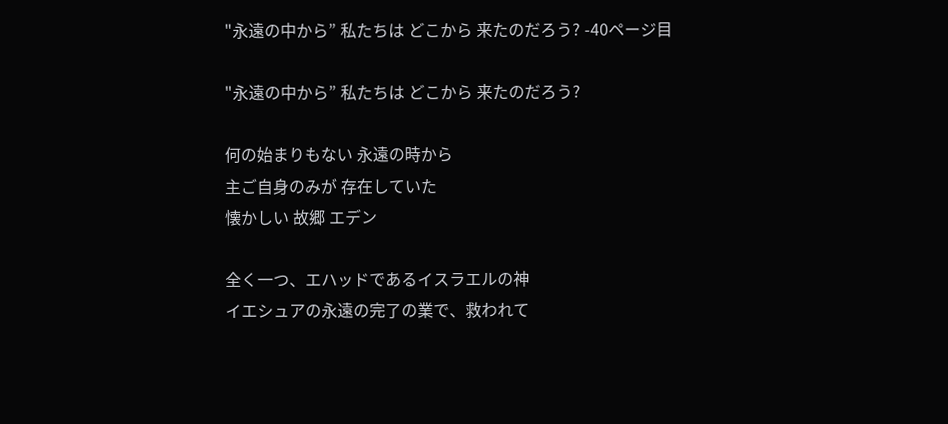"永遠の中から” 私たちは どこから 来たのだろう? -40ページ目

"永遠の中から” 私たちは どこから 来たのだろう?

何の始まりもない 永遠の時から
主ご自身のみが 存在していた
懐かしい 故郷 エデン

全く一つ、エハッドであるイスラエルの神
イエシュアの永遠の完了の業で、救われて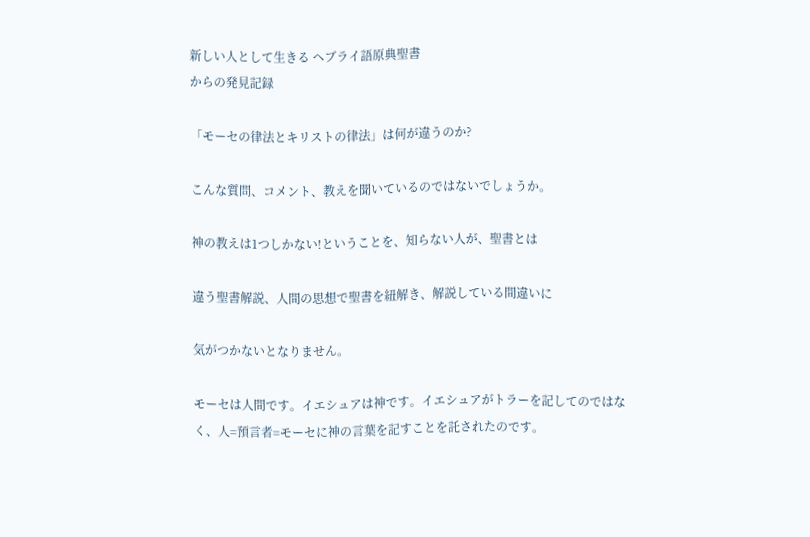新しい人として生きる ヘブライ語原典聖書
からの発見記録

「モーセの律法とキリストの律法」は何が違うのか?

こんな質問、コメント、教えを聞いているのではないでしょうか。

神の教えは1つしかない!ということを、知らない人が、聖書とは

違う聖書解説、人間の思想で聖書を紐解き、解説している間違いに

気がつかないとなりません。

モーセは人間です。イエシュアは神です。イエシュアがトラーを記してのではなく、人=預言者=モーセに神の言葉を記すことを託されたのです。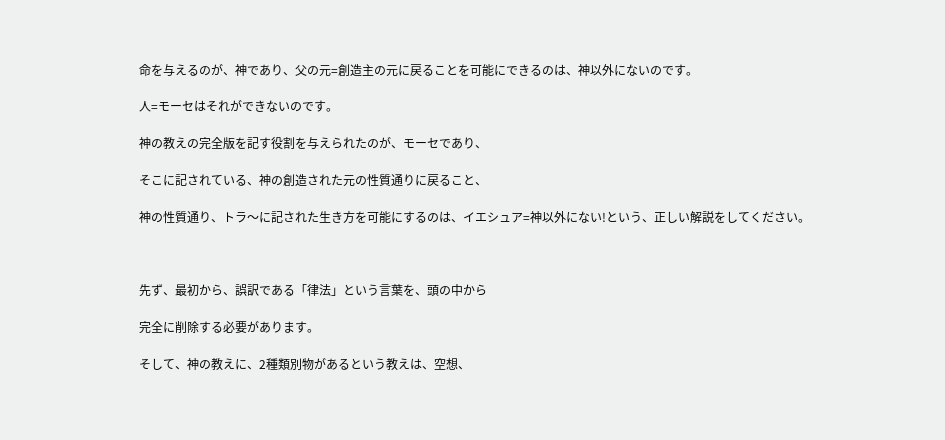命を与えるのが、神であり、父の元=創造主の元に戻ることを可能にできるのは、神以外にないのです。

人=モーセはそれができないのです。

神の教えの完全版を記す役割を与えられたのが、モーセであり、

そこに記されている、神の創造された元の性質通りに戻ること、

神の性質通り、トラ〜に記された生き方を可能にするのは、イエシュア=神以外にない!という、正しい解説をしてください。



先ず、最初から、誤訳である「律法」という言葉を、頭の中から

完全に削除する必要があります。

そして、神の教えに、2種類別物があるという教えは、空想、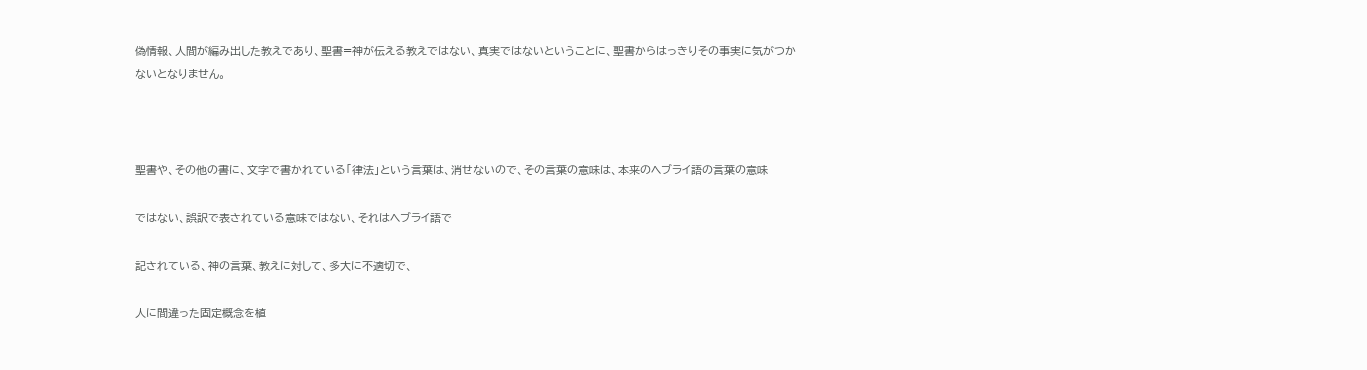偽情報、人間が編み出した教えであり、聖書=神が伝える教えではない、真実ではないということに、聖書からはっきりその事実に気がつかないとなりません。



聖書や、その他の書に、文字で書かれている「律法」という言葉は、消せないので、その言葉の意味は、本来のヘブライ語の言葉の意味

ではない、誤訳で表されている意味ではない、それはヘブライ語で

記されている、神の言葉、教えに対して、多大に不適切で、

人に間違った固定概念を植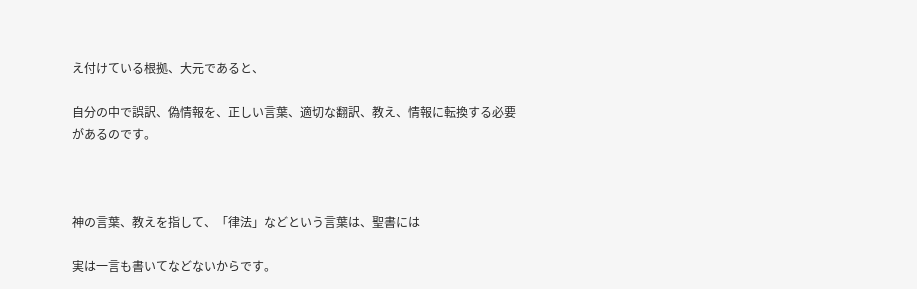え付けている根拠、大元であると、

自分の中で誤訳、偽情報を、正しい言葉、適切な翻訳、教え、情報に転換する必要があるのです。



神の言葉、教えを指して、「律法」などという言葉は、聖書には

実は一言も書いてなどないからです。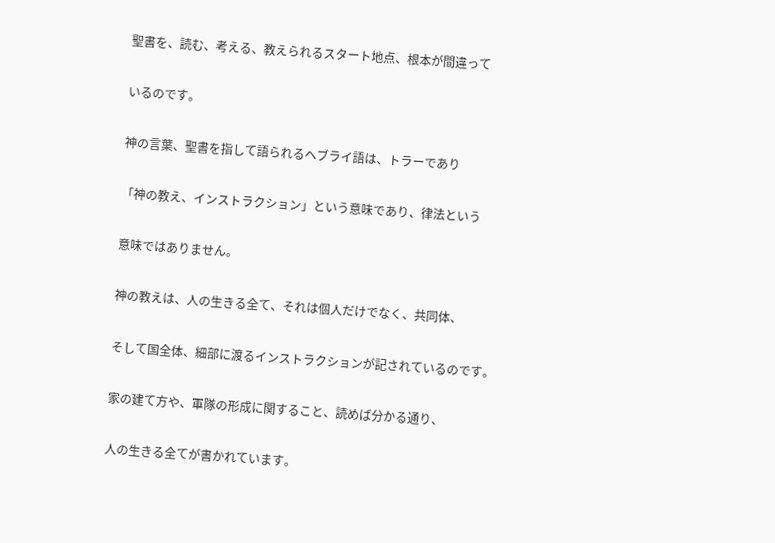聖書を、読む、考える、教えられるスタート地点、根本が間違って

いるのです。

神の言葉、聖書を指して語られるヘブライ語は、トラーであり

「神の教え、インストラクション」という意味であり、律法という

意味ではありません。

神の教えは、人の生きる全て、それは個人だけでなく、共同体、

そして国全体、細部に渡るインストラクションが記されているのです。

家の建て方や、軍隊の形成に関すること、読めば分かる通り、

人の生きる全てが書かれています。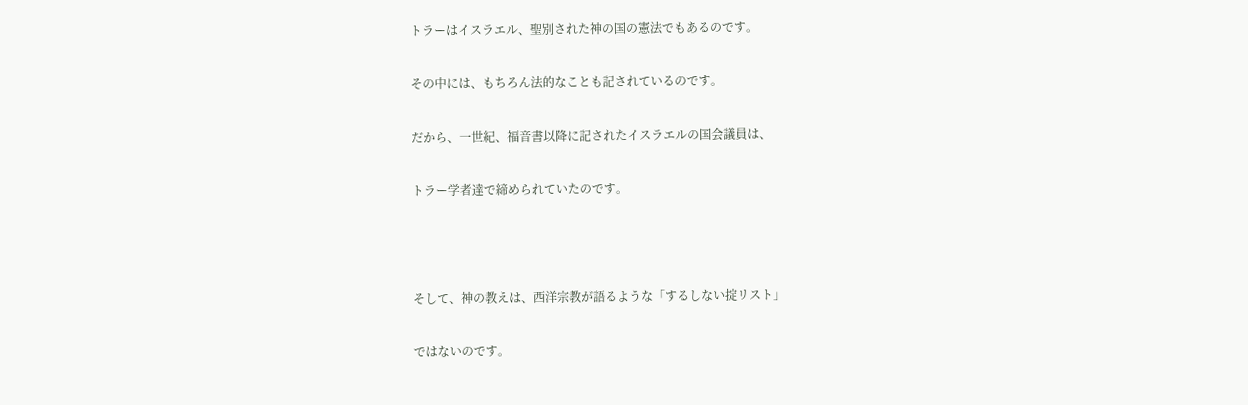トラーはイスラエル、聖別された神の国の憲法でもあるのです。

その中には、もちろん法的なことも記されているのです。

だから、一世紀、福音書以降に記されたイスラエルの国会議員は、

トラー学者達で締められていたのです。



そして、神の教えは、西洋宗教が語るような「するしない掟リスト」

ではないのです。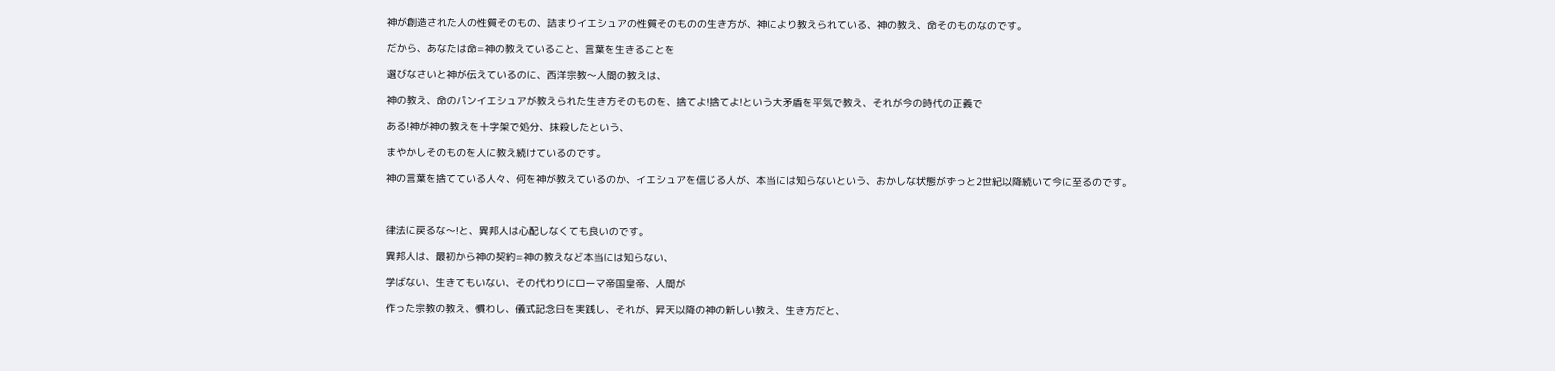神が創造された人の性質そのもの、詰まりイエシュアの性質そのものの生き方が、神により教えられている、神の教え、命そのものなのです。

だから、あなたは命=神の教えていること、言葉を生きることを

選びなさいと神が伝えているのに、西洋宗教〜人間の教えは、

神の教え、命のパンイエシュアが教えられた生き方そのものを、捨てよ!捨てよ!という大矛盾を平気で教え、それが今の時代の正義で

ある!神が神の教えを十字架で処分、抹殺したという、

まやかしそのものを人に教え続けているのです。

神の言葉を捨てている人々、何を神が教えているのか、イエシュアを信じる人が、本当には知らないという、おかしな状態がずっと2世紀以降続いて今に至るのです。



律法に戻るな〜!と、異邦人は心配しなくても良いのです。

異邦人は、最初から神の契約=神の教えなど本当には知らない、

学ばない、生きてもいない、その代わりにローマ帝国皇帝、人間が

作った宗教の教え、慣わし、儀式記念日を実践し、それが、昇天以降の神の新しい教え、生き方だと、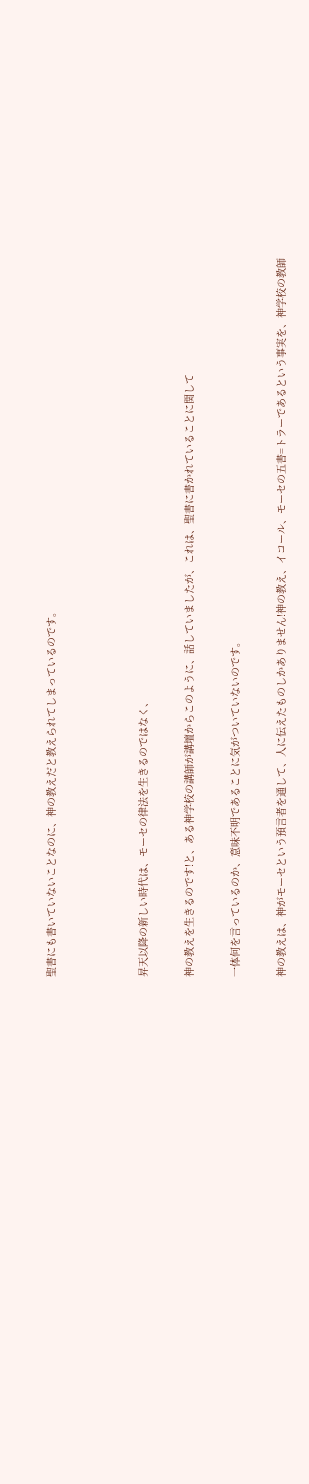聖書にも書いていないことなのに、神の教えだと教えられてしまっているのです。



昇天以降の新しい時代は、モーセの律法を生きるのではなく、

神の教えを生きるのです!と、ある神学校の講師が講壇からこのように、話していましたが、これは、聖書に書かれていることに関して

一体何を言っているのか、意味不明であることに気がついていないのです。

神の教えは、神がモーセという預言者を通して、人に伝えたものしかありません!神の教え、イコール、モーセの五書=トラーであるという事実を、神学校の教師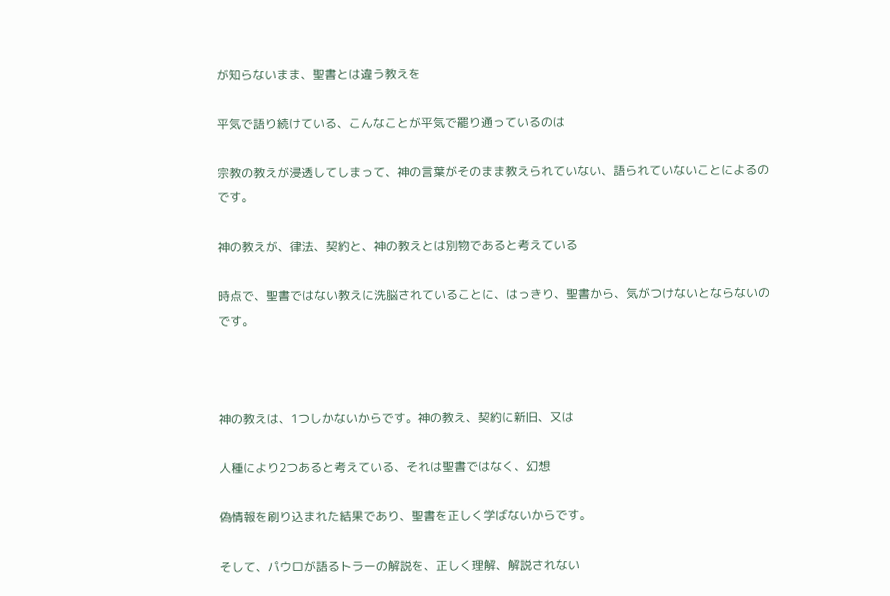が知らないまま、聖書とは違う教えを

平気で語り続けている、こんなことが平気で罷り通っているのは

宗教の教えが浸透してしまって、神の言葉がそのまま教えられていない、語られていないことによるのです。

神の教えが、律法、契約と、神の教えとは別物であると考えている

時点で、聖書ではない教えに洗脳されていることに、はっきり、聖書から、気がつけないとならないのです。



神の教えは、1つしかないからです。神の教え、契約に新旧、又は

人種により2つあると考えている、それは聖書ではなく、幻想

偽情報を刷り込まれた結果であり、聖書を正しく学ばないからです。

そして、パウロが語るトラーの解説を、正しく理解、解説されない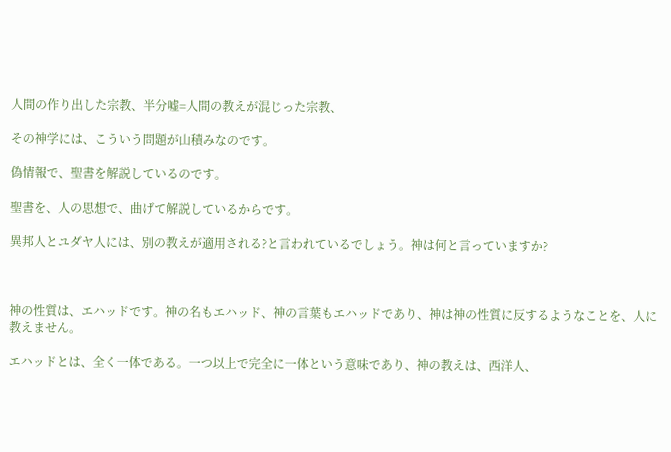人間の作り出した宗教、半分嘘=人間の教えが混じった宗教、

その神学には、こういう問題が山積みなのです。

偽情報で、聖書を解説しているのです。

聖書を、人の思想で、曲げて解説しているからです。

異邦人とユダヤ人には、別の教えが適用される?と言われているでしょう。神は何と言っていますか?



神の性質は、エハッドです。神の名もエハッド、神の言葉もエハッドであり、神は神の性質に反するようなことを、人に教えません。

エハッドとは、全く一体である。一つ以上で完全に一体という意味であり、神の教えは、西洋人、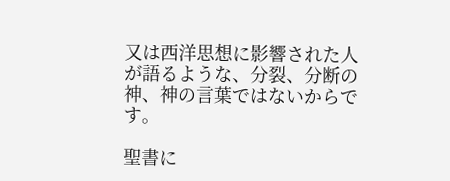又は西洋思想に影響された人が語るような、分裂、分断の神、神の言葉ではないからです。

聖書に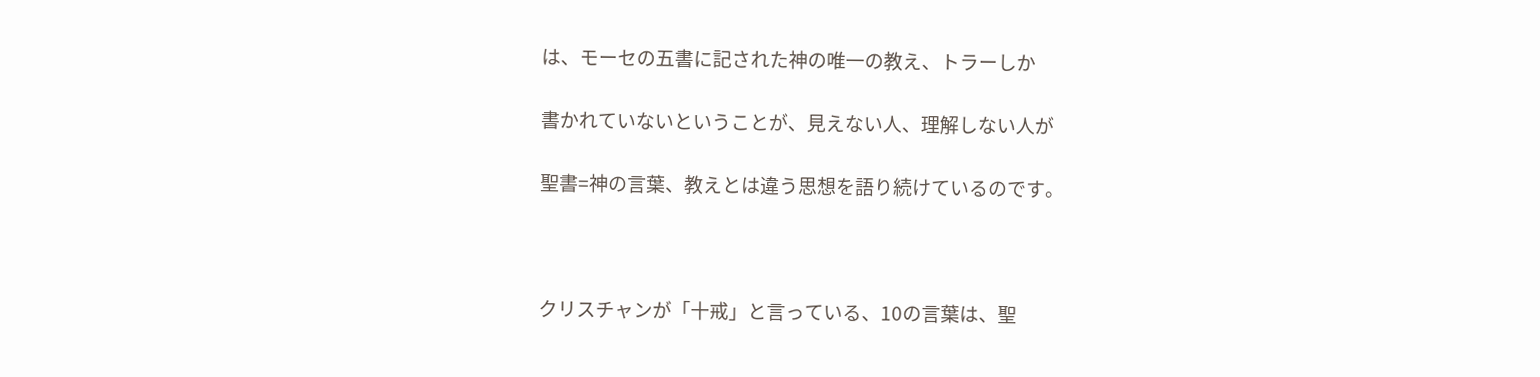は、モーセの五書に記された神の唯一の教え、トラーしか

書かれていないということが、見えない人、理解しない人が

聖書=神の言葉、教えとは違う思想を語り続けているのです。



クリスチャンが「十戒」と言っている、10の言葉は、聖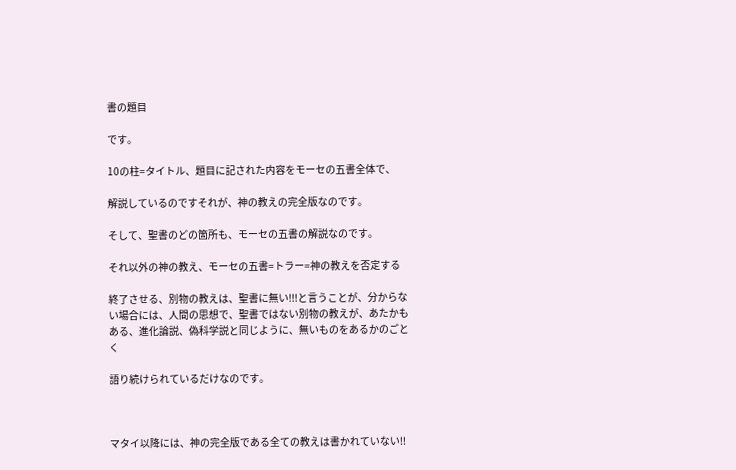書の題目

です。

10の柱=タイトル、題目に記された内容をモーセの五書全体で、

解説しているのですそれが、神の教えの完全版なのです。

そして、聖書のどの箇所も、モーセの五書の解説なのです。

それ以外の神の教え、モーセの五書=トラー=神の教えを否定する

終了させる、別物の教えは、聖書に無い!!!と言うことが、分からない場合には、人間の思想で、聖書ではない別物の教えが、あたかもある、進化論説、偽科学説と同じように、無いものをあるかのごとく

語り続けられているだけなのです。



マタイ以降には、神の完全版である全ての教えは書かれていない!!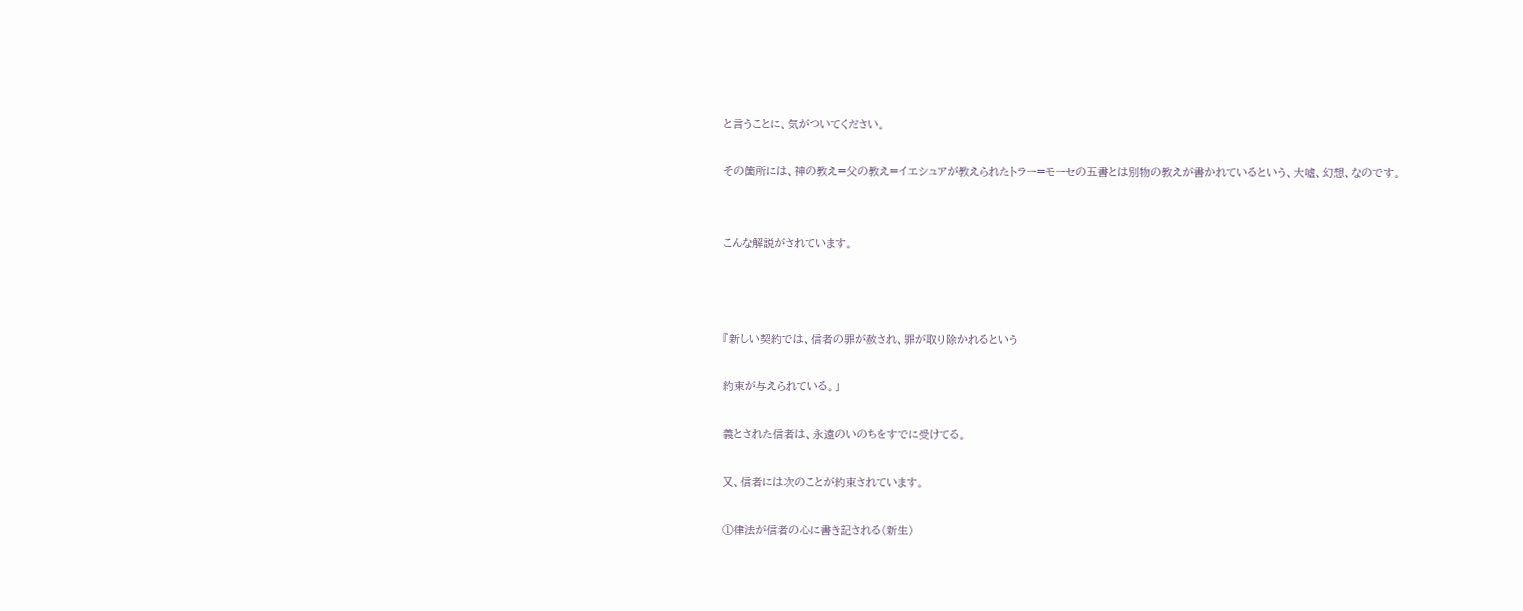と言うことに、気がついてください。

その箇所には、神の教え=父の教え=イエシュアが教えられたトラー=モーセの五書とは別物の教えが書かれているという、大嘘、幻想、なのです。


こんな解説がされています。



『新しい契約では、信者の罪が赦され、罪が取り除かれるという

約束が与えられている。」

義とされた信者は、永遠のいのちをすでに受けてる。

又、信者には次のことが約束されています。

①律法が信者の心に書き記される(新生)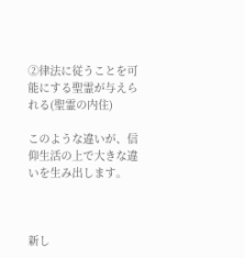②律法に従うことを可能にする聖霊が与えられる(聖霊の内住)

このような違いが、信仰生活の上で大きな違いを生み出します。



新し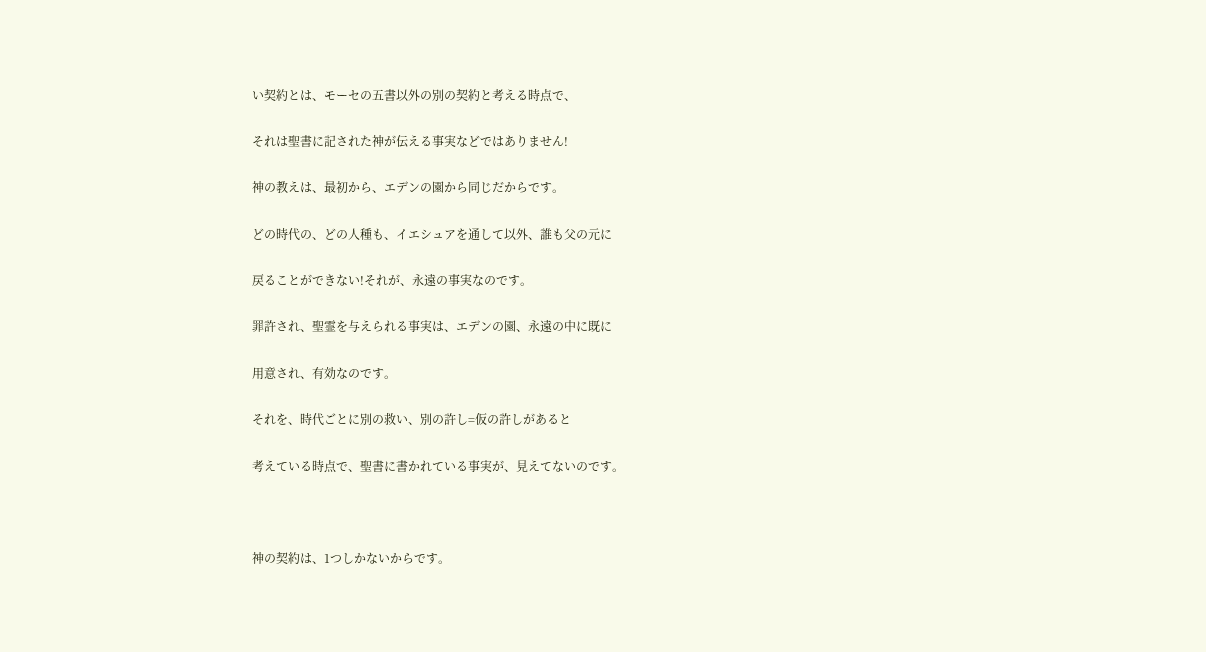い契約とは、モーセの五書以外の別の契約と考える時点で、

それは聖書に記された神が伝える事実などではありません!

神の教えは、最初から、エデンの園から同じだからです。

どの時代の、どの人種も、イエシュアを通して以外、誰も父の元に

戻ることができない!それが、永遠の事実なのです。

罪許され、聖霊を与えられる事実は、エデンの園、永遠の中に既に

用意され、有効なのです。

それを、時代ごとに別の救い、別の許し=仮の許しがあると

考えている時点で、聖書に書かれている事実が、見えてないのです。



神の契約は、1つしかないからです。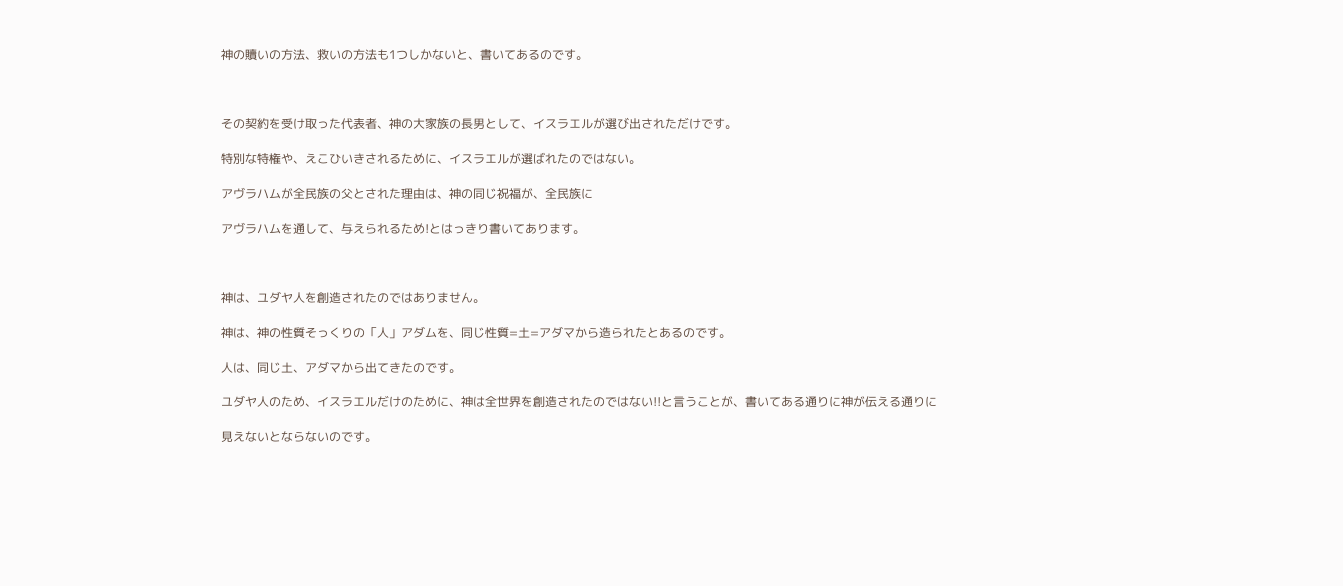神の贖いの方法、救いの方法も1つしかないと、書いてあるのです。



その契約を受け取った代表者、神の大家族の長男として、イスラエルが選び出されただけです。

特別な特権や、えこひいきされるために、イスラエルが選ばれたのではない。

アヴラハムが全民族の父とされた理由は、神の同じ祝福が、全民族に

アヴラハムを通して、与えられるため!とはっきり書いてあります。



神は、ユダヤ人を創造されたのではありません。

神は、神の性質そっくりの「人」アダムを、同じ性質=土=アダマから造られたとあるのです。

人は、同じ土、アダマから出てきたのです。

ユダヤ人のため、イスラエルだけのために、神は全世界を創造されたのではない!!と言うことが、書いてある通りに神が伝える通りに

見えないとならないのです。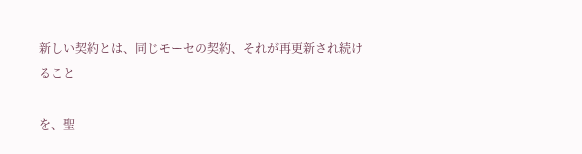新しい契約とは、同じモーセの契約、それが再更新され続けること

を、聖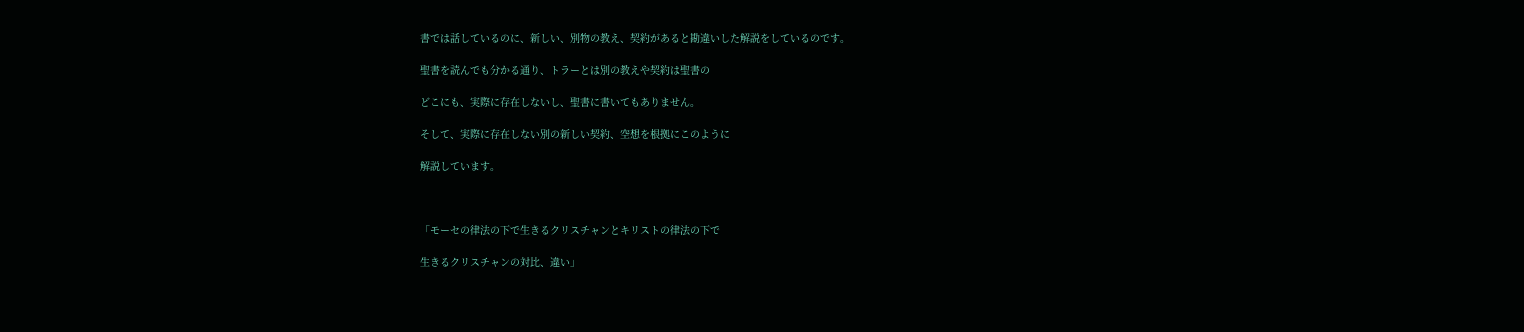書では話しているのに、新しい、別物の教え、契約があると勘違いした解説をしているのです。

聖書を読んでも分かる通り、トラーとは別の教えや契約は聖書の

どこにも、実際に存在しないし、聖書に書いてもありません。

そして、実際に存在しない別の新しい契約、空想を根拠にこのように

解説しています。



「モーセの律法の下で生きるクリスチャンとキリストの律法の下で

生きるクリスチャンの対比、違い」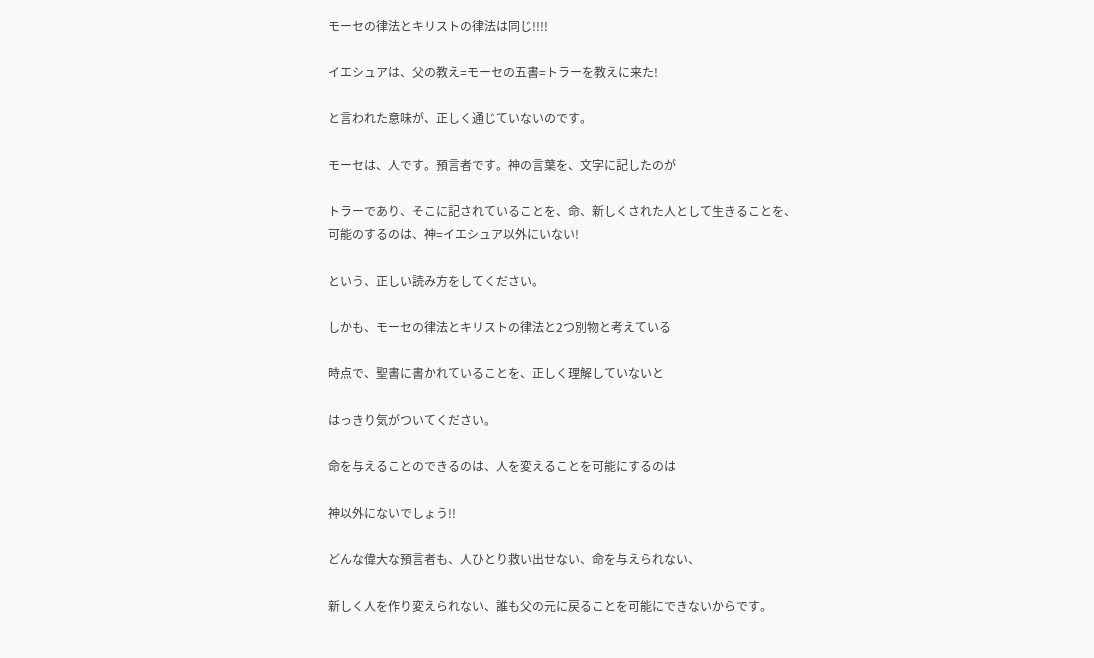モーセの律法とキリストの律法は同じ!!!!

イエシュアは、父の教え=モーセの五書=トラーを教えに来た!

と言われた意味が、正しく通じていないのです。

モーセは、人です。預言者です。神の言葉を、文字に記したのが

トラーであり、そこに記されていることを、命、新しくされた人として生きることを、可能のするのは、神=イエシュア以外にいない!

という、正しい読み方をしてください。

しかも、モーセの律法とキリストの律法と2つ別物と考えている

時点で、聖書に書かれていることを、正しく理解していないと

はっきり気がついてください。

命を与えることのできるのは、人を変えることを可能にするのは

神以外にないでしょう!!

どんな偉大な預言者も、人ひとり救い出せない、命を与えられない、

新しく人を作り変えられない、誰も父の元に戻ることを可能にできないからです。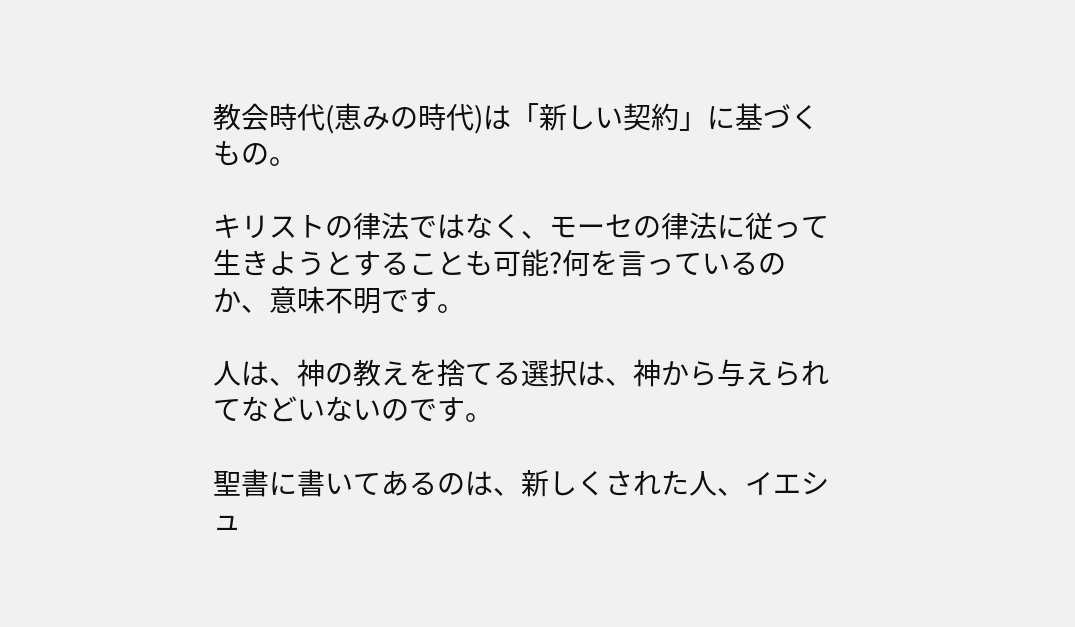教会時代(恵みの時代)は「新しい契約」に基づくもの。

キリストの律法ではなく、モーセの律法に従って生きようとすることも可能?何を言っているのか、意味不明です。

人は、神の教えを捨てる選択は、神から与えられてなどいないのです。

聖書に書いてあるのは、新しくされた人、イエシュ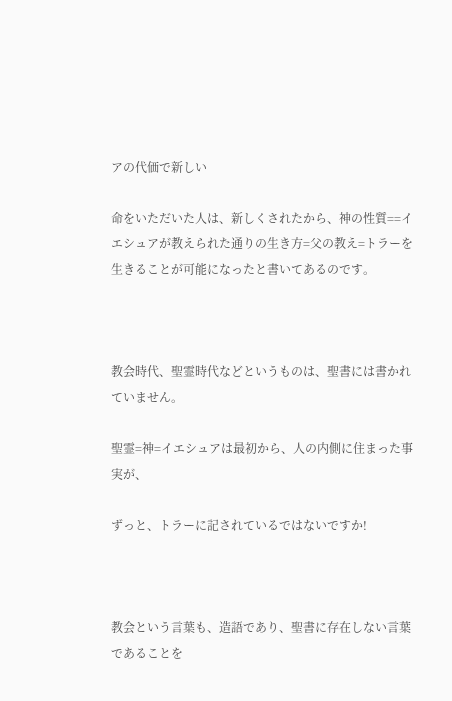アの代価で新しい

命をいただいた人は、新しくされたから、神の性質==イエシュアが教えられた通りの生き方=父の教え=トラーを生きることが可能になったと書いてあるのです。



教会時代、聖霊時代などというものは、聖書には書かれていません。

聖霊=神=イエシュアは最初から、人の内側に住まった事実が、

ずっと、トラーに記されているではないですか!



教会という言葉も、造語であり、聖書に存在しない言葉であることを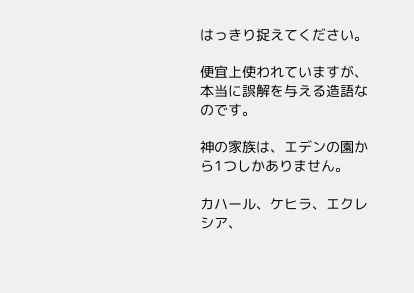はっきり捉えてください。

便宜上使われていますが、本当に誤解を与える造語なのです。

神の家族は、エデンの園から1つしかありません。

カハール、ケヒラ、エクレシア、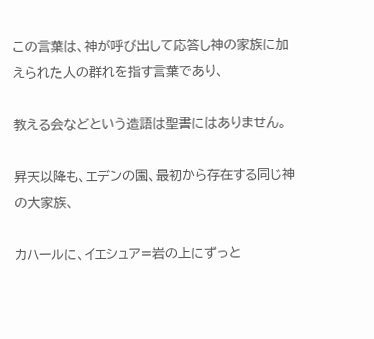この言葉は、神が呼び出して応答し神の家族に加えられた人の群れを指す言葉であり、

教える会などという造語は聖書にはありません。

昇天以降も、エデンの園、最初から存在する同じ神の大家族、

カハールに、イエシュア=岩の上にずっと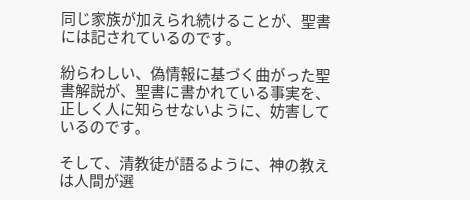同じ家族が加えられ続けることが、聖書には記されているのです。

紛らわしい、偽情報に基づく曲がった聖書解説が、聖書に書かれている事実を、正しく人に知らせないように、妨害しているのです。

そして、清教徒が語るように、神の教えは人間が選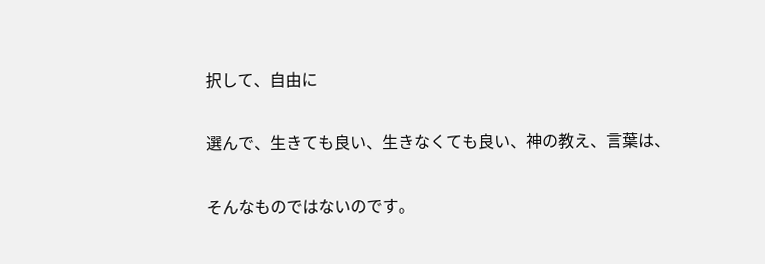択して、自由に

選んで、生きても良い、生きなくても良い、神の教え、言葉は、

そんなものではないのです。